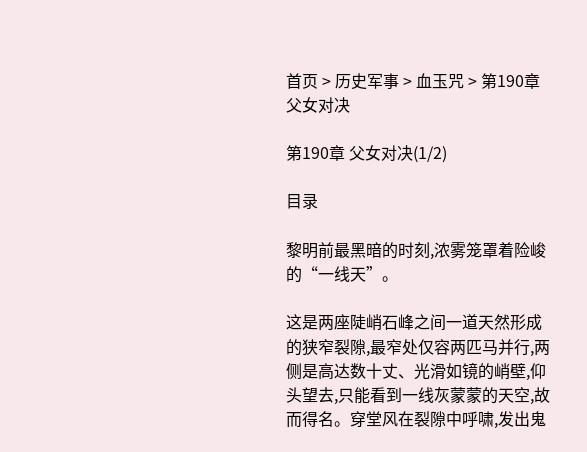首页 > 历史军事 > 血玉咒 > 第190章 父女对决

第190章 父女对决(1/2)

目录

黎明前最黑暗的时刻,浓雾笼罩着险峻的“一线天”。

这是两座陡峭石峰之间一道天然形成的狭窄裂隙,最窄处仅容两匹马并行,两侧是高达数十丈、光滑如镜的峭壁,仰头望去,只能看到一线灰蒙蒙的天空,故而得名。穿堂风在裂隙中呼啸,发出鬼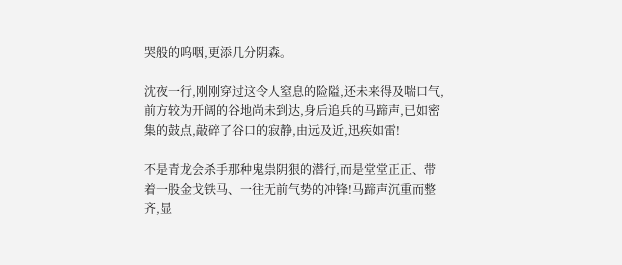哭般的呜咽,更添几分阴森。

沈夜一行,刚刚穿过这令人窒息的险隘,还未来得及喘口气,前方较为开阔的谷地尚未到达,身后追兵的马蹄声,已如密集的鼓点,敲碎了谷口的寂静,由远及近,迅疾如雷!

不是青龙会杀手那种鬼祟阴狠的潜行,而是堂堂正正、带着一股金戈铁马、一往无前气势的冲锋!马蹄声沉重而整齐,显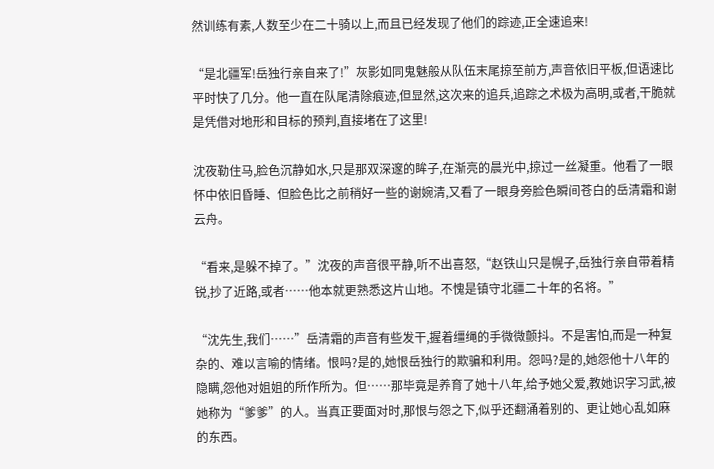然训练有素,人数至少在二十骑以上,而且已经发现了他们的踪迹,正全速追来!

“是北疆军!岳独行亲自来了!”灰影如同鬼魅般从队伍末尾掠至前方,声音依旧平板,但语速比平时快了几分。他一直在队尾清除痕迹,但显然,这次来的追兵,追踪之术极为高明,或者,干脆就是凭借对地形和目标的预判,直接堵在了这里!

沈夜勒住马,脸色沉静如水,只是那双深邃的眸子,在渐亮的晨光中,掠过一丝凝重。他看了一眼怀中依旧昏睡、但脸色比之前稍好一些的谢婉清,又看了一眼身旁脸色瞬间苍白的岳清霜和谢云舟。

“看来,是躲不掉了。”沈夜的声音很平静,听不出喜怒,“赵铁山只是幌子,岳独行亲自带着精锐,抄了近路,或者……他本就更熟悉这片山地。不愧是镇守北疆二十年的名将。”

“沈先生,我们……”岳清霜的声音有些发干,握着缰绳的手微微颤抖。不是害怕,而是一种复杂的、难以言喻的情绪。恨吗?是的,她恨岳独行的欺骗和利用。怨吗?是的,她怨他十八年的隐瞒,怨他对姐姐的所作所为。但……那毕竟是养育了她十八年,给予她父爱,教她识字习武,被她称为“爹爹”的人。当真正要面对时,那恨与怨之下,似乎还翻涌着别的、更让她心乱如麻的东西。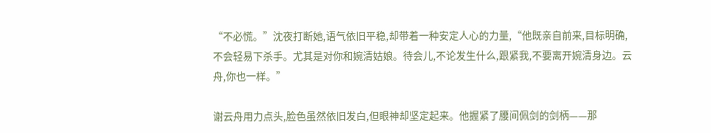“不必慌。”沈夜打断她,语气依旧平稳,却带着一种安定人心的力量,“他既亲自前来,目标明确,不会轻易下杀手。尤其是对你和婉清姑娘。待会儿,不论发生什么,跟紧我,不要离开婉清身边。云舟,你也一样。”

谢云舟用力点头,脸色虽然依旧发白,但眼神却坚定起来。他握紧了腰间佩剑的剑柄——那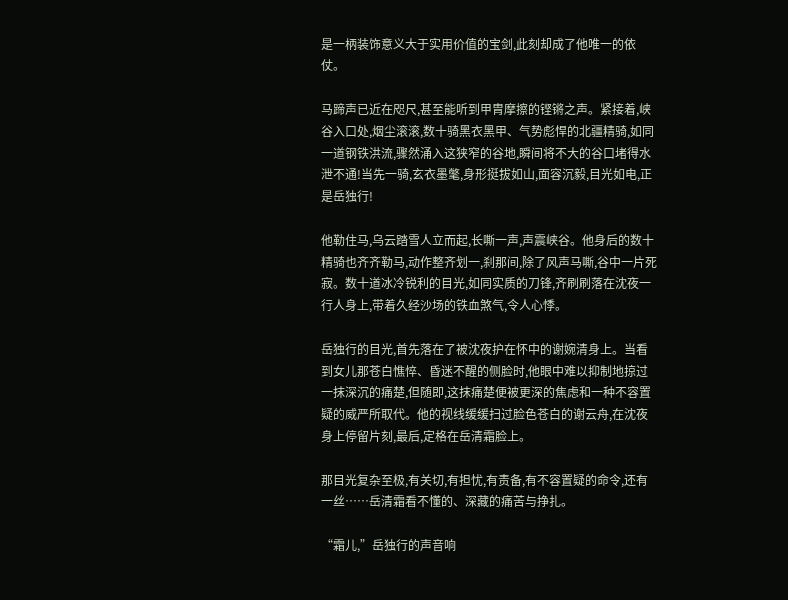是一柄装饰意义大于实用价值的宝剑,此刻却成了他唯一的依仗。

马蹄声已近在咫尺,甚至能听到甲胄摩擦的铿锵之声。紧接着,峡谷入口处,烟尘滚滚,数十骑黑衣黑甲、气势彪悍的北疆精骑,如同一道钢铁洪流,骤然涌入这狭窄的谷地,瞬间将不大的谷口堵得水泄不通!当先一骑,玄衣墨氅,身形挺拔如山,面容沉毅,目光如电,正是岳独行!

他勒住马,乌云踏雪人立而起,长嘶一声,声震峡谷。他身后的数十精骑也齐齐勒马,动作整齐划一,刹那间,除了风声马嘶,谷中一片死寂。数十道冰冷锐利的目光,如同实质的刀锋,齐刷刷落在沈夜一行人身上,带着久经沙场的铁血煞气,令人心悸。

岳独行的目光,首先落在了被沈夜护在怀中的谢婉清身上。当看到女儿那苍白憔悴、昏迷不醒的侧脸时,他眼中难以抑制地掠过一抹深沉的痛楚,但随即,这抹痛楚便被更深的焦虑和一种不容置疑的威严所取代。他的视线缓缓扫过脸色苍白的谢云舟,在沈夜身上停留片刻,最后,定格在岳清霜脸上。

那目光复杂至极,有关切,有担忧,有责备,有不容置疑的命令,还有一丝……岳清霜看不懂的、深藏的痛苦与挣扎。

“霜儿,”岳独行的声音响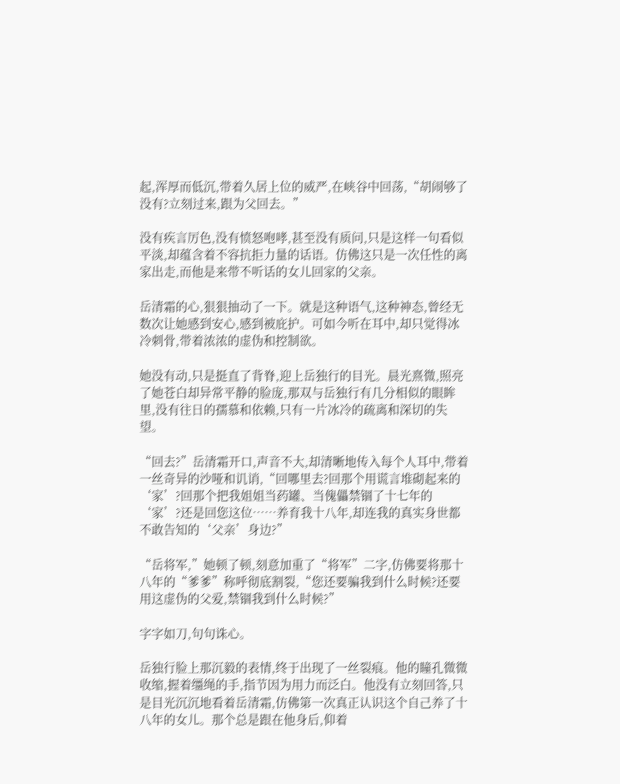起,浑厚而低沉,带着久居上位的威严,在峡谷中回荡,“胡闹够了没有?立刻过来,跟为父回去。”

没有疾言厉色,没有愤怒咆哮,甚至没有质问,只是这样一句看似平淡,却蕴含着不容抗拒力量的话语。仿佛这只是一次任性的离家出走,而他是来带不听话的女儿回家的父亲。

岳清霜的心,狠狠抽动了一下。就是这种语气,这种神态,曾经无数次让她感到安心,感到被庇护。可如今听在耳中,却只觉得冰冷刺骨,带着浓浓的虚伪和控制欲。

她没有动,只是挺直了背脊,迎上岳独行的目光。晨光熹微,照亮了她苍白却异常平静的脸庞,那双与岳独行有几分相似的眼眸里,没有往日的孺慕和依赖,只有一片冰冷的疏离和深切的失望。

“回去?”岳清霜开口,声音不大,却清晰地传入每个人耳中,带着一丝奇异的沙哑和讥诮,“回哪里去?回那个用谎言堆砌起来的‘家’?回那个把我姐姐当药罐、当傀儡禁锢了十七年的‘家’?还是回您这位……养育我十八年,却连我的真实身世都不敢告知的‘父亲’身边?”

“岳将军,”她顿了顿,刻意加重了“将军”二字,仿佛要将那十八年的“爹爹”称呼彻底割裂,“您还要骗我到什么时候?还要用这虚伪的父爱,禁锢我到什么时候?”

字字如刀,句句诛心。

岳独行脸上那沉毅的表情,终于出现了一丝裂痕。他的瞳孔微微收缩,握着缰绳的手,指节因为用力而泛白。他没有立刻回答,只是目光沉沉地看着岳清霜,仿佛第一次真正认识这个自己养了十八年的女儿。那个总是跟在他身后,仰着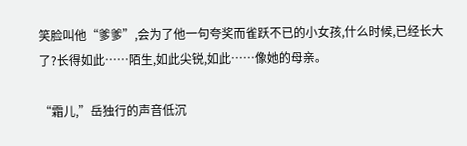笑脸叫他“爹爹”,会为了他一句夸奖而雀跃不已的小女孩,什么时候,已经长大了?长得如此……陌生,如此尖锐,如此……像她的母亲。

“霜儿,”岳独行的声音低沉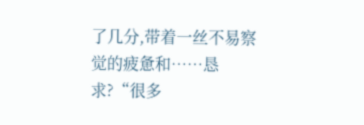了几分,带着一丝不易察觉的疲惫和……恳求?“很多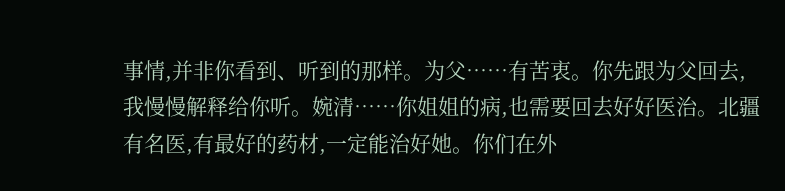事情,并非你看到、听到的那样。为父……有苦衷。你先跟为父回去,我慢慢解释给你听。婉清……你姐姐的病,也需要回去好好医治。北疆有名医,有最好的药材,一定能治好她。你们在外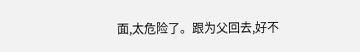面,太危险了。跟为父回去,好不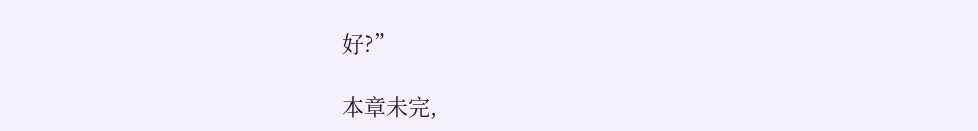好?”

本章未完,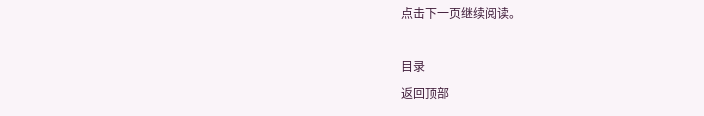点击下一页继续阅读。

目录
返回顶部